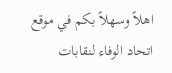اهلاً وسهلاً بكم في موقع اتحاد الوفاء لنقابات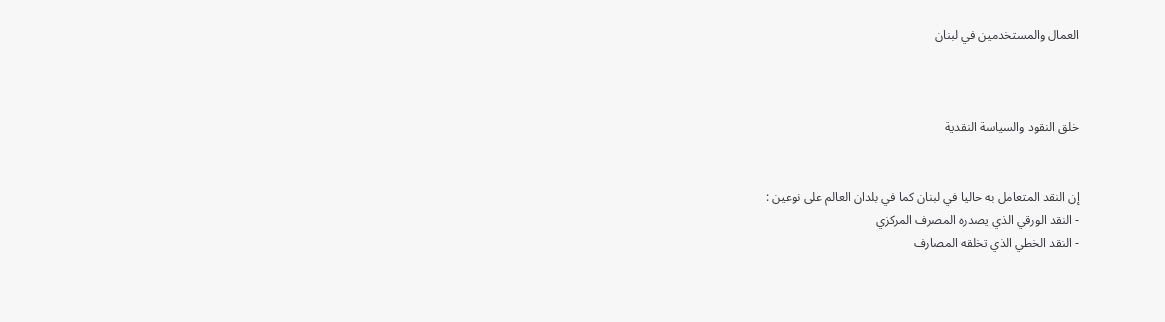العمال والمستخدمين في لبنان



خلق النقود والسياسة النقدية


إن النقد المتعامل به حاليا في لبنان كما في بلدان العالم على نوعين :
- النقد الورقي الذي يصدره المصرف المركزي
- النقد الخطي الذي تخلقه المصارف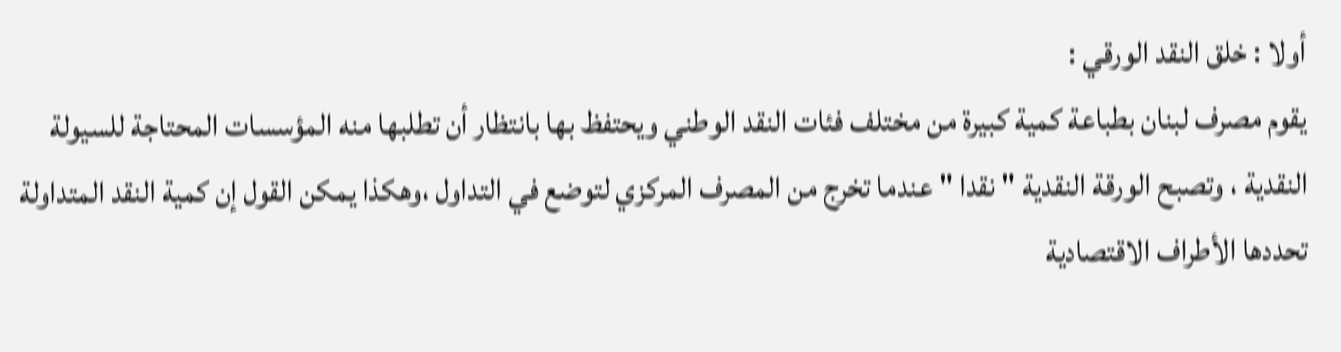أولا : خلق النقد الورقي :
يقوم مصرف لبنان بطباعة كمية كبيرة من مختلف فئات النقد الوطني ويحتفظ بها بانتظار أن تطلبها منه المؤسسات المحتاجة للسيولة النقدية ، وتصبح الورقة النقدية " نقدا " عندما تخرج من المصرف المركزي لتوضع في التداول ،وهكذا يمكن القول إن كمية النقد المتداولة تحددها الأطراف الاقتصادية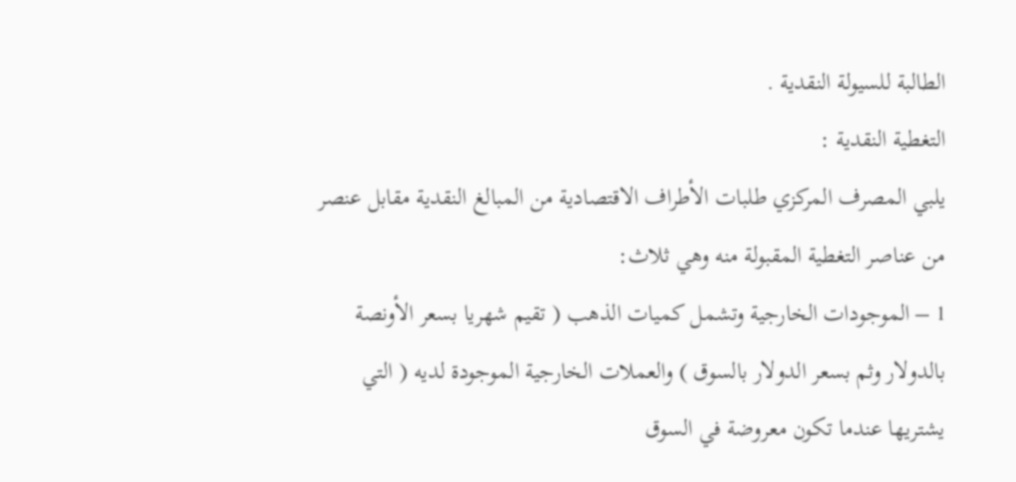الطالبة للسيولة النقدية .
التغطية النقدية :
يلبي المصرف المركزي طلبات الأطراف الاقتصادية من المبالغ النقدية مقابل عنصر من عناصر التغطية المقبولة منه وهي ثلاث:
1 – الموجودات الخارجية وتشمل كميات الذهب ( تقيم شهريا بسعر الأونصة بالدولار وثم بسعر الدولار بالسوق ) والعملات الخارجية الموجودة لديه ( التي يشتريها عندما تكون معروضة في السوق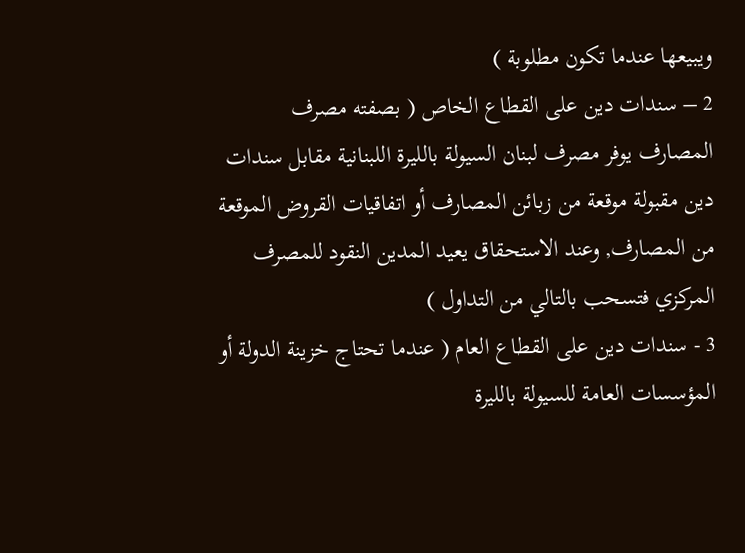ويبيعها عندما تكون مطلوبة )
2 – سندات دين على القطاع الخاص ( بصفته مصرف المصارف يوفر مصرف لبنان السيولة بالليرة اللبنانية مقابل سندات دين مقبولة موقعة من زبائن المصارف أو اتفاقيات القروض الموقعة من المصارف, وعند الاستحقاق يعيد المدين النقود للمصرف المركزي فتسحب بالتالي من التداول )
3 - سندات دين على القطاع العام ( عندما تحتاج خزينة الدولة أو المؤسسات العامة للسيولة بالليرة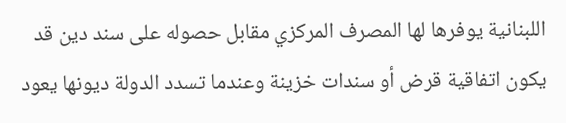اللبنانية يوفرها لها المصرف المركزي مقابل حصوله على سند دين قد يكون اتفاقية قرض أو سندات خزينة وعندما تسدد الدولة ديونها يعود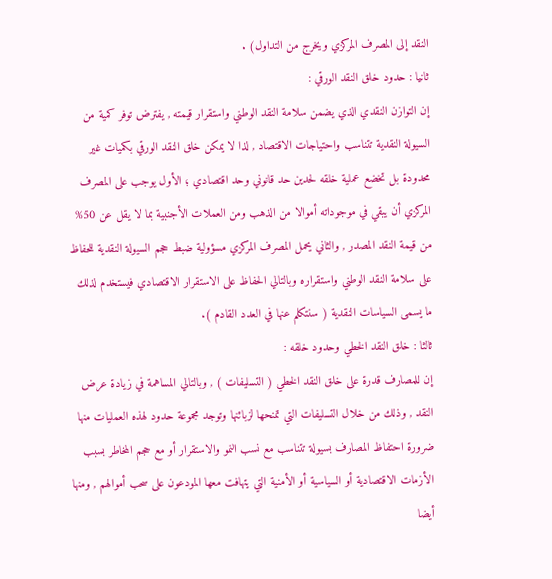النقد إلى المصرف المركزي ويخرج من التداول) .
ثانيا : حدود خلق النقد الورقي :
إن التوازن النقدي الذي يضمن سلامة النقد الوطني واستقرار قيمته , يفترض توفر كمية من السيولة النقدية تتناسب واحتياجات الاقتصاد , لذا لا يمكن خلق النقد الورقي بكميات غير محدودة بل تخضع عملية خلقه لحدين حد قانوني وحد اقتصادي ؛ الأول يوجب على المصرف المركزي أن يبقي في موجوداته أموالا من الذهب ومن العملات الأجنبية بما لا يقل عن 50% من قيمة النقد المصدر , والثاني يحمل المصرف المركزي مسؤولية ضبط حجم السيولة النقدية للحفاظ على سلامة النقد الوطني واستقراره وبالتالي الحفاظ على الاستقرار الاقتصادي فيستخدم لذلك ما يسمى السياسات النقدية ( سنتكلم عنها في العدد القادم ).
ثالثا : خلق النقد الخطي وحدود خلقه :
إن للمصارف قدرة على خلق النقد الخطي ( التسليفات ) , وبالتالي المساهمة في زيادة عرض النقد , وذلك من خلال التسليفات التي تمنحها لزبائنها وتوجد مجموعة حدود لهذه العمليات منها ضرورة احتفاظ المصارف بسيولة تتناسب مع نسب النمو والاستقرار أو مع حجم المخاطر بسبب الأزمات الاقتصادية أو السياسية أو الأمنية التي يتهافت معها المودعون على سحب أموالهم , ومنها أيضا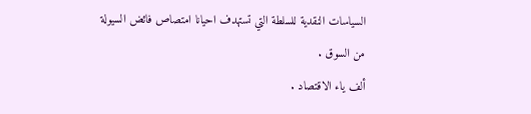السياسات النقدية للسلطة التي تستهدف احيانا امتصاص فائض السيولة من السوق .
ألف ياء الاقتصاد .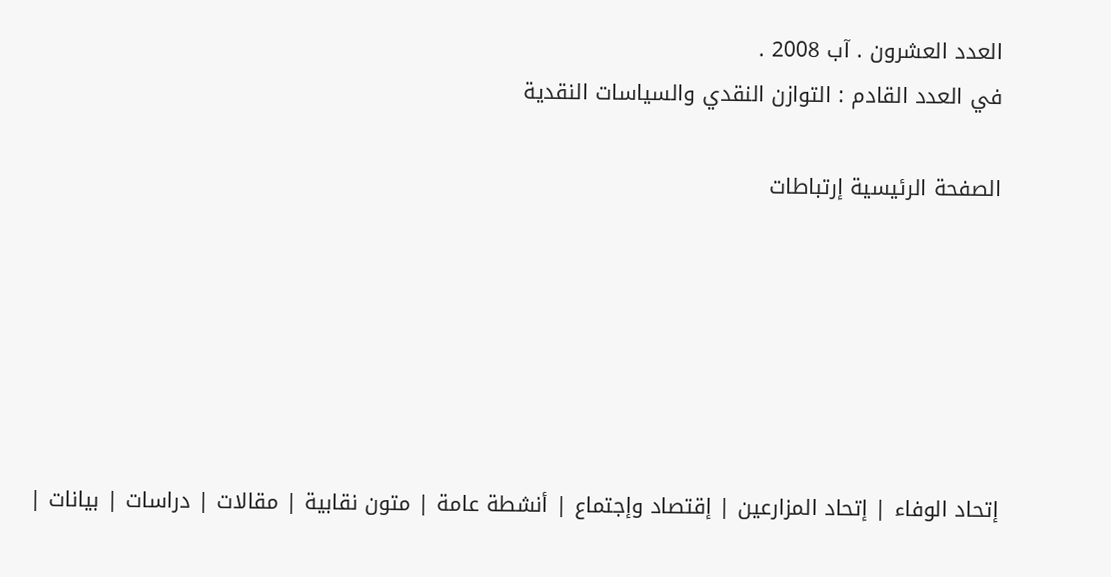العدد العشرون . آب 2008 .
في العدد القادم : التوازن النقدي والسياسات النقدية

الصفحة الرئيسية إرتباطات






إتحاد الوفاء | إتحاد المزارعين | إقتصاد وإجتماع | أنشطة عامة | متون نقابية | مقالات | دراسات | بيانات |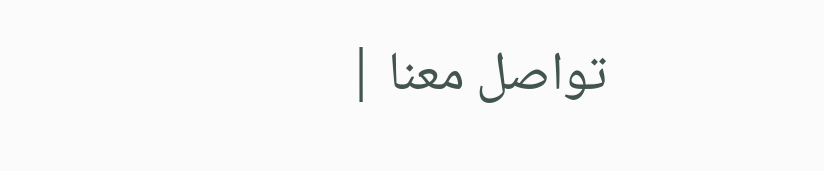تواصل معنا |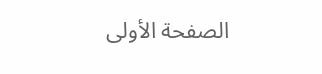الصفحة الأولى